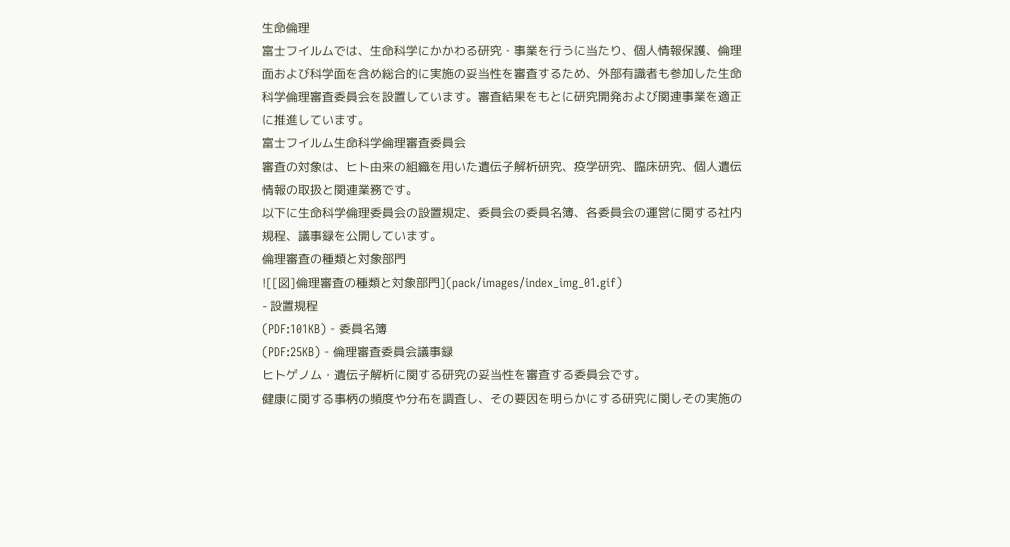生命倫理
富士フイルムでは、生命科学にかかわる研究・事業を行うに当たり、個人情報保護、倫理面および科学面を含め総合的に実施の妥当性を審査するため、外部有識者も参加した生命科学倫理審査委員会を設置しています。審査結果をもとに研究開発および関連事業を適正に推進しています。
富士フイルム生命科学倫理審査委員会
審査の対象は、ヒト由来の組織を用いた遺伝子解析研究、疫学研究、臨床研究、個人遺伝情報の取扱と関連業務です。
以下に生命科学倫理委員会の設置規定、委員会の委員名簿、各委員会の運営に関する社内規程、議事録を公開しています。
倫理審査の種類と対象部門
![[図]倫理審査の種類と対象部門](pack/images/index_img_01.gif)
- 設置規程
(PDF:101KB) - 委員名簿
(PDF:25KB) - 倫理審査委員会議事録
ヒトゲノム・遺伝子解析に関する研究の妥当性を審査する委員会です。
健康に関する事柄の頻度や分布を調査し、その要因を明らかにする研究に関しその実施の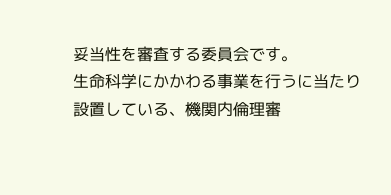妥当性を審査する委員会です。
生命科学にかかわる事業を行うに当たり設置している、機関内倫理審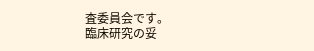査委員会です。
臨床研究の妥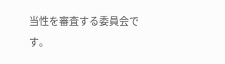当性を審査する委員会です。